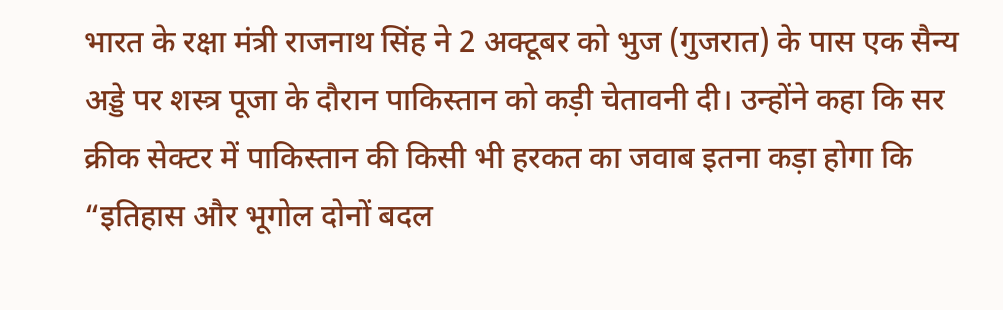भारत के रक्षा मंत्री राजनाथ सिंह ने 2 अक्टूबर को भुज (गुजरात) के पास एक सैन्य अड्डे पर शस्त्र पूजा के दौरान पाकिस्तान को कड़ी चेतावनी दी। उन्होंने कहा कि सर क्रीक सेक्टर में पाकिस्तान की किसी भी हरकत का जवाब इतना कड़ा होगा कि “इतिहास और भूगोल दोनों बदल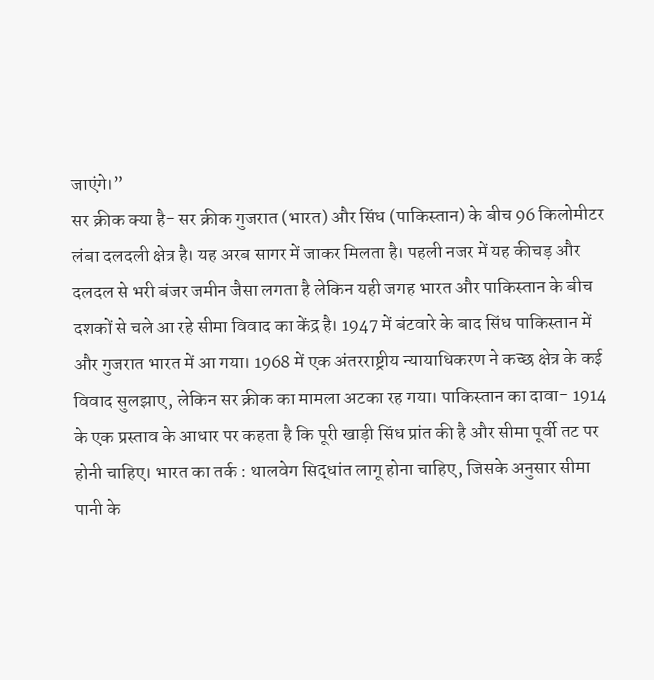जाएंगे।”
सर क्रीक क्या है- सर क्रीक गुजरात (भारत) और सिंध (पाकिस्तान) के बीच 96 किलोमीटर लंबा दलदली क्षेत्र है। यह अरब सागर में जाकर मिलता है। पहली नजर में यह कीचड़ और दलदल से भरी बंजर जमीन जैसा लगता है लेकिन यही जगह भारत और पाकिस्तान के बीच दशकों से चले आ रहे सीमा विवाद का केंद्र है। 1947 में बंटवारे के बाद सिंध पाकिस्तान में और गुजरात भारत में आ गया। 1968 में एक अंतरराष्ट्रीय न्यायाधिकरण ने कच्छ क्षेत्र के कई विवाद सुलझाए, लेकिन सर क्रीक का मामला अटका रह गया। पाकिस्तान का दावा- 1914 के एक प्रस्ताव के आधार पर कहता है कि पूरी खाड़ी सिंध प्रांत की है और सीमा पूर्वी तट पर होनी चाहिए। भारत का तर्क : थालवेग सिद्धांत लागू होना चाहिए, जिसके अनुसार सीमा पानी के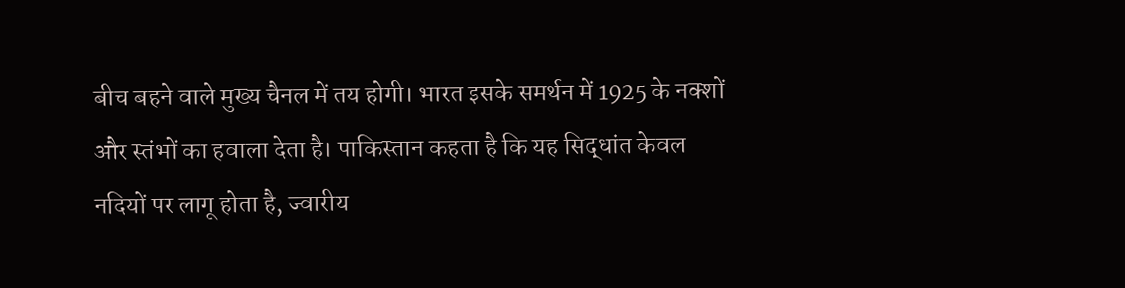बीच बहने वाले मुख्य चैनल में तय होगी। भारत इसके समर्थन में 1925 के नक्शों और स्तंभों का हवाला देता है। पाकिस्तान कहता है कि यह सिद्धांत केवल नदियों पर लागू होता है, ज्वारीय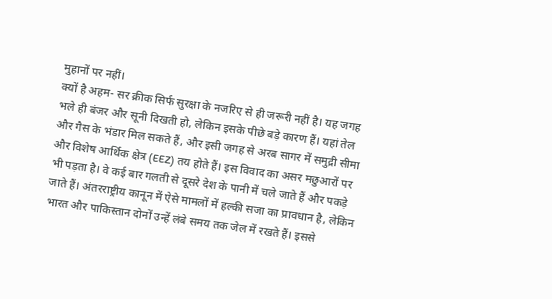मुहानों पर नहीं।
क्यों है अहम- सर क्रीक सिर्फ सुरक्षा के नजरिए से ही जरूरी नहीं है। यह जगह भले ही बंजर और सूनी दिखती हो, लेकिन इसके पीछे बड़े कारण हैं। यहां तेल और गैस के भंडार मिल सकते हैं, और इसी जगह से अरब सागर में समुद्री सीमा और विशेष आर्थिक क्षेत्र (EEZ) तय होते हैं। इस विवाद का असर मछुआरों पर भी पड़ता है। वे कई बार गलती से दूसरे देश के पानी में चले जाते हैं और पकड़े जाते हैं। अंतरराष्ट्रीय कानून में ऐसे मामलों में हल्की सजा का प्रावधान है, लेकिन भारत और पाकिस्तान दोनों उन्हें लंबे समय तक जेल में रखते हैं। इससे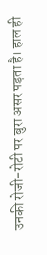उनकी रोजी-रोटी पर बुरा असर पड़ता है। हाल ही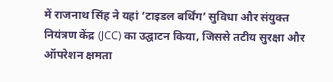में राजनाथ सिंह ने यहां ‘टाइडल बर्थिंग’ सुविधा और संयुक्त नियंत्रण केंद्र (JCC) का उद्घाटन किया, जिससे तटीय सुरक्षा और ऑपरेशन क्षमता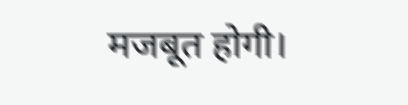मजबूत होगी।